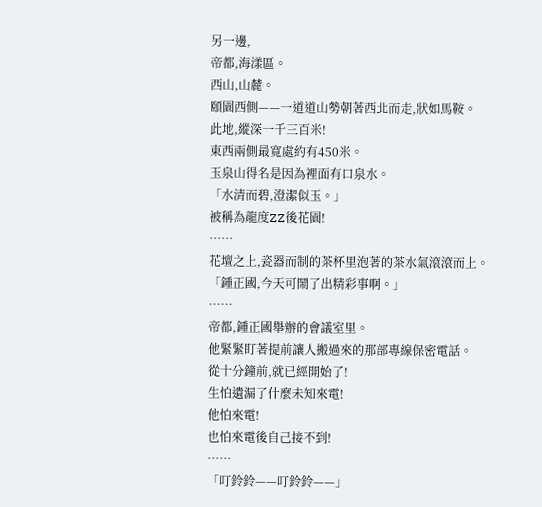另一邊,
帝都,海漾區。
西山,山麓。
頤園西側——一道道山勢朝著西北而走,狀如馬鞍。
此地,縱深一千三百米!
東西兩側最寬處約有450米。
玉泉山得名是因為裡面有口泉水。
「水清而碧,澄潔似玉。」
被稱為龍度ZZ後花園!
……
花壇之上,瓷器而制的茶杯里泡著的茶水氣滾滾而上。
「鍾正國,今天可鬧了出精彩事啊。」
……
帝都,鍾正國舉辦的會議室里。
他緊緊盯著提前讓人搬過來的那部專線保密電話。
從十分鐘前,就已經開始了!
生怕遺漏了什麼未知來電!
他怕來電!
也怕來電後自己接不到!
……
「叮鈴鈴——叮鈴鈴——」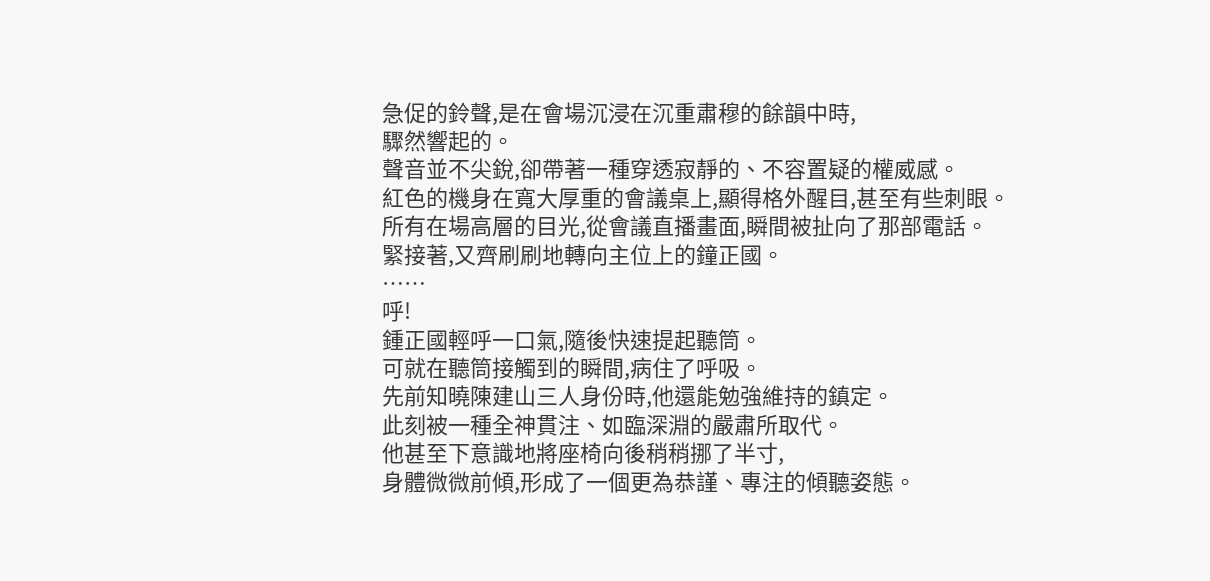急促的鈴聲,是在會場沉浸在沉重肅穆的餘韻中時,
驟然響起的。
聲音並不尖銳,卻帶著一種穿透寂靜的、不容置疑的權威感。
紅色的機身在寬大厚重的會議桌上,顯得格外醒目,甚至有些刺眼。
所有在場高層的目光,從會議直播畫面,瞬間被扯向了那部電話。
緊接著,又齊刷刷地轉向主位上的鐘正國。
……
呼!
鍾正國輕呼一口氣,隨後快速提起聽筒。
可就在聽筒接觸到的瞬間,病住了呼吸。
先前知曉陳建山三人身份時,他還能勉強維持的鎮定。
此刻被一種全神貫注、如臨深淵的嚴肅所取代。
他甚至下意識地將座椅向後稍稍挪了半寸,
身體微微前傾,形成了一個更為恭謹、專注的傾聽姿態。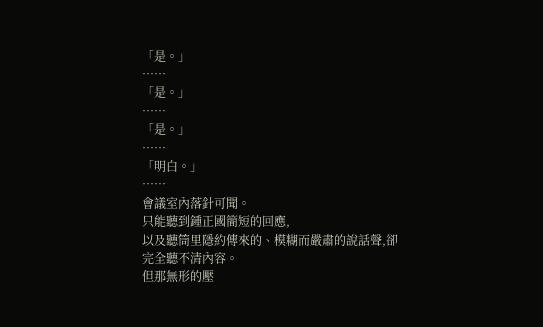「是。」
……
「是。」
……
「是。」
……
「明白。」
……
會議室內落針可聞。
只能聽到鍾正國簡短的回應,
以及聽筒里隱約傳來的、模糊而嚴肅的說話聲,卻完全聽不清內容。
但那無形的壓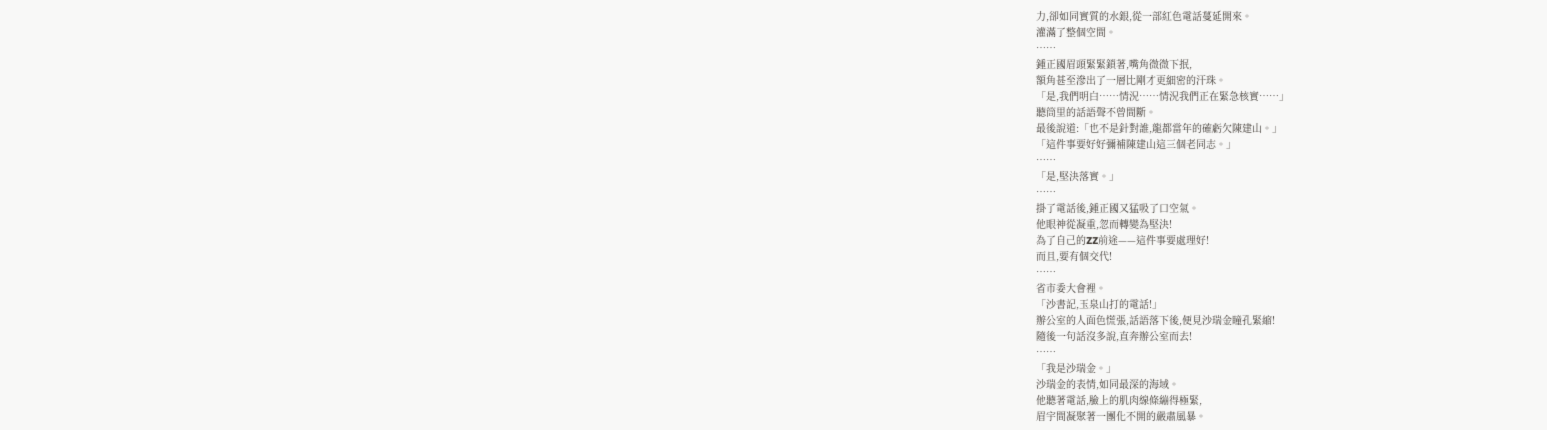力,卻如同實質的水銀,從一部紅色電話蔓延開來。
灌滿了整個空間。
……
鍾正國眉頭緊緊鎖著,嘴角微微下抿,
額角甚至滲出了一層比剛才更細密的汗珠。
「是,我們明白……情況……情況我們正在緊急核實……」
聽筒里的話語聲不曾間斷。
最後說道:「也不是針對誰,龍都當年的確虧欠陳建山。」
「這件事要好好彌補陳建山這三個老同志。」
……
「是,堅決落實。」
……
掛了電話後,鍾正國又猛吸了口空氣。
他眼神從凝重,忽而轉變為堅決!
為了自己的ZZ前途——這件事要處理好!
而且,要有個交代!
……
省市委大會裡。
「沙書記,玉泉山打的電話!」
辦公室的人面色慌張,話語落下後,便見沙瑞金瞳孔緊縮!
隨後一句話沒多說,直奔辦公室而去!
……
「我是沙瑞金。」
沙瑞金的表情,如同最深的海域。
他聽著電話,臉上的肌肉線條繃得極緊,
眉宇間凝聚著一團化不開的嚴肅風暴。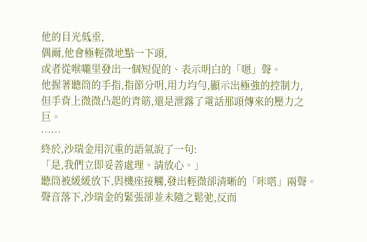他的目光低垂,
偶爾,他會極輕微地點一下頭,
或者從喉嚨里發出一個短促的、表示明白的「嗯」聲。
他握著聽筒的手指,指節分明,用力均勻,顯示出極強的控制力,
但手背上微微凸起的青筋,還是泄露了電話那頭傳來的壓力之巨。
……
終於,沙瑞金用沉重的語氣說了一句:
「是,我們立即妥善處理。請放心。」
聽筒被緩緩放下,與機座接觸,發出輕微卻清晰的「咔嗒」兩聲。
聲音落下,沙瑞金的緊張卻並未隨之鬆弛,反而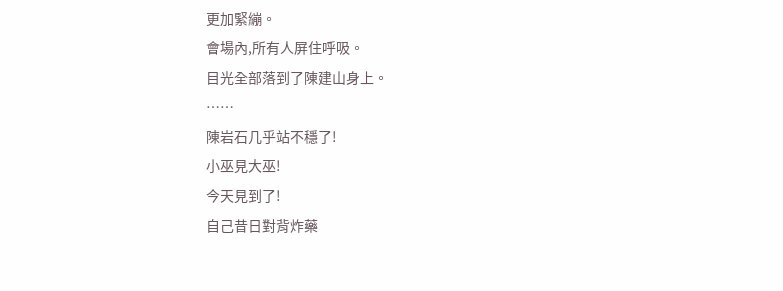更加緊繃。
會場內,所有人屏住呼吸。
目光全部落到了陳建山身上。
……
陳岩石几乎站不穩了!
小巫見大巫!
今天見到了!
自己昔日對背炸藥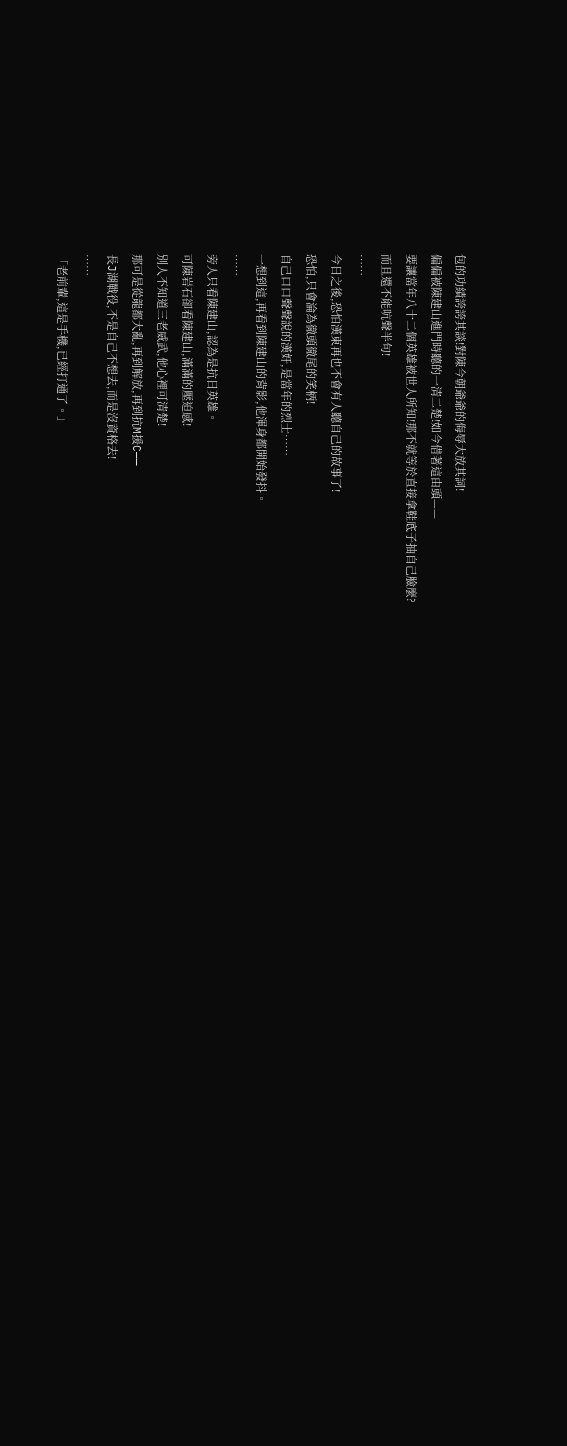包的功績誇誇其談!對陳今朝爺爺的侮辱大放其詞!
偏偏被陳建山進門時聽的一清二楚!如今借著這由頭——
要讓當年八十二個英雄被世人所知!那不就等於直接拿鞋底子抽自己臉麼?
而且還不能吭聲半句!
……
今日之後,恐怕漢東再也不會有人聽自己的故事了!
恐怕,只會淪為徹頭徹尾的笑柄!
自己口口聲聲說的漢奸,是當年的烈士……
一想到這,再看到陳建山的背影,他渾身都開始發抖。
……
旁人只看陳建山,認為是抗日英雄。
可陳岩石卻看陳建山,滿滿的壓迫感!
別人不知道三老威武,他心裡可清楚!
那可是從龍都大亂,再到解放,再到抗M援C——
長J湖戰役,不是自己不想去,而是沒資格去!
……
「老前輩,這是手機,已經打通了。」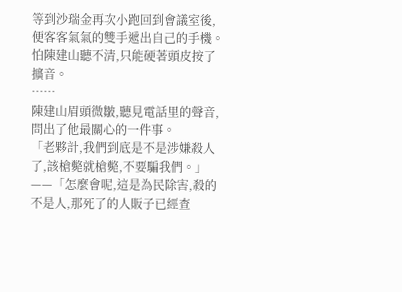等到沙瑞金再次小跑回到會議室後,
便客客氣氣的雙手遞出自己的手機。
怕陳建山聽不清,只能硬著頭皮按了擴音。
……
陳建山眉頭微皺,聽見電話里的聲音,問出了他最關心的一件事。
「老夥計,我們到底是不是涉嫌殺人了,該槍斃就槍斃,不要騙我們。」
——「怎麼會呢,這是為民除害,殺的不是人,那死了的人販子已經查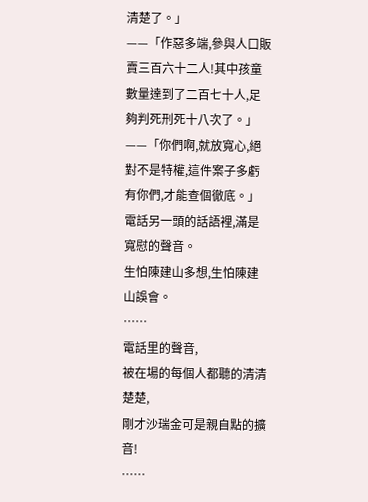清楚了。」
——「作惡多端,參與人口販賣三百六十二人!其中孩童數量達到了二百七十人,足夠判死刑死十八次了。」
——「你們啊,就放寬心,絕對不是特權,這件案子多虧有你們,才能查個徹底。」
電話另一頭的話語裡,滿是寬慰的聲音。
生怕陳建山多想,生怕陳建山誤會。
……
電話里的聲音,
被在場的每個人都聽的清清楚楚,
剛才沙瑞金可是親自點的擴音!
……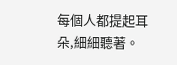每個人都提起耳朵,細細聽著。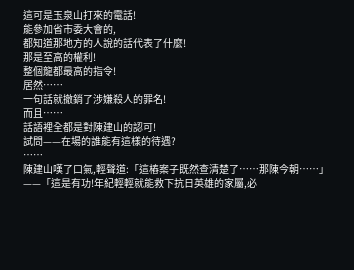這可是玉泉山打來的電話!
能參加省市委大會的,
都知道那地方的人說的話代表了什麼!
那是至高的權利!
整個龍都最高的指令!
居然……
一句話就撤銷了涉嫌殺人的罪名!
而且……
話語裡全都是對陳建山的認可!
試問——在場的誰能有這樣的待遇?
……
陳建山嘆了口氣,輕聲道:「這樁案子既然查清楚了……那陳今朝……」
——「這是有功!年紀輕輕就能救下抗日英雄的家屬,必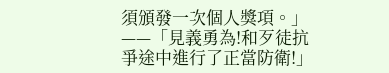須頒發一次個人獎項。」
——「見義勇為!和歹徒抗爭途中進行了正當防衛!」